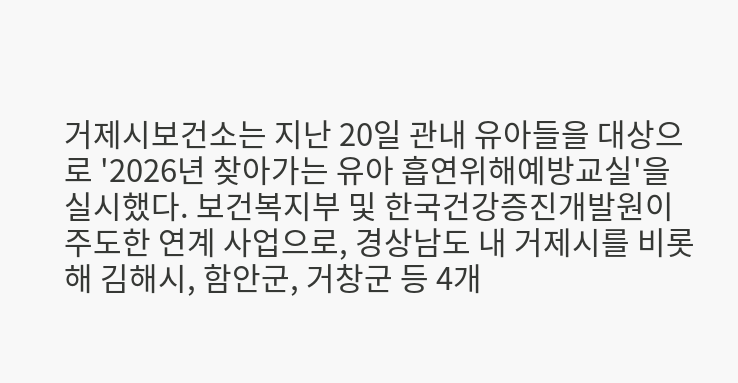거제시보건소는 지난 20일 관내 유아들을 대상으로 '2026년 찾아가는 유아 흡연위해예방교실'을 실시했다. 보건복지부 및 한국건강증진개발원이 주도한 연계 사업으로, 경상남도 내 거제시를 비롯해 김해시, 함안군, 거창군 등 4개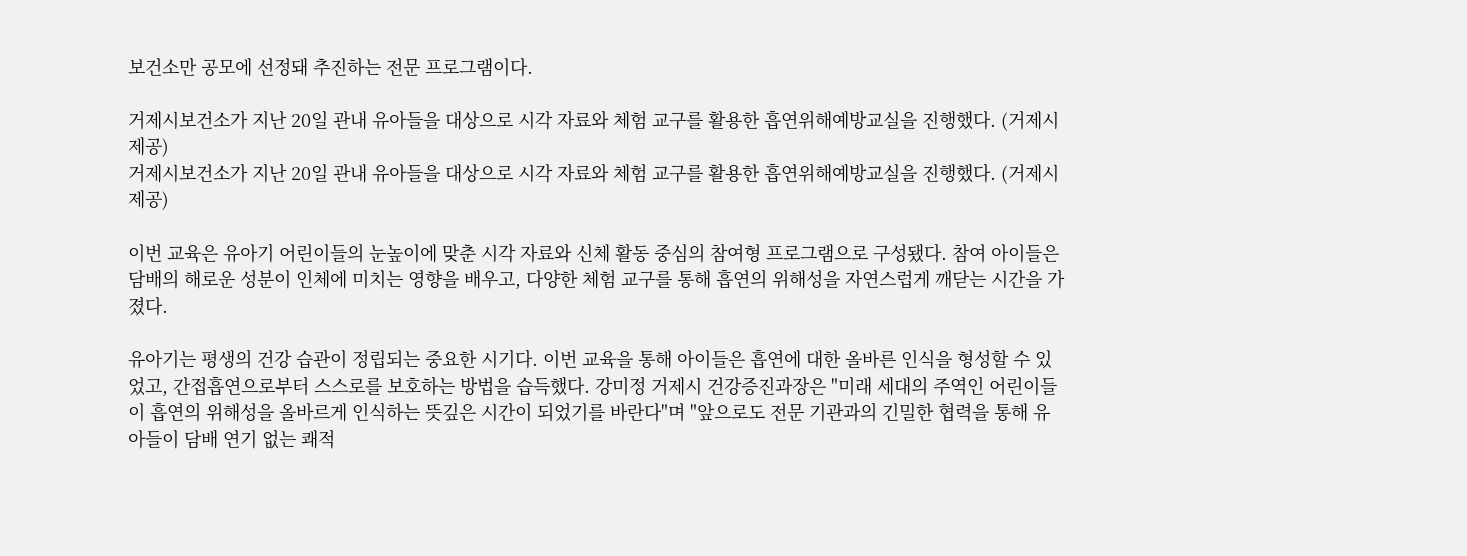보건소만 공모에 선정돼 추진하는 전문 프로그램이다.

거제시보건소가 지난 20일 관내 유아들을 대상으로 시각 자료와 체험 교구를 활용한 흡연위해예방교실을 진행했다. (거제시 제공)
거제시보건소가 지난 20일 관내 유아들을 대상으로 시각 자료와 체험 교구를 활용한 흡연위해예방교실을 진행했다. (거제시 제공)

이번 교육은 유아기 어린이들의 눈높이에 맞춘 시각 자료와 신체 활동 중심의 참여형 프로그램으로 구성됐다. 참여 아이들은 담배의 해로운 성분이 인체에 미치는 영향을 배우고, 다양한 체험 교구를 통해 흡연의 위해성을 자연스럽게 깨닫는 시간을 가졌다.

유아기는 평생의 건강 습관이 정립되는 중요한 시기다. 이번 교육을 통해 아이들은 흡연에 대한 올바른 인식을 형성할 수 있었고, 간접흡연으로부터 스스로를 보호하는 방법을 습득했다. 강미정 거제시 건강증진과장은 "미래 세대의 주역인 어린이들이 흡연의 위해성을 올바르게 인식하는 뜻깊은 시간이 되었기를 바란다"며 "앞으로도 전문 기관과의 긴밀한 협력을 통해 유아들이 담배 연기 없는 쾌적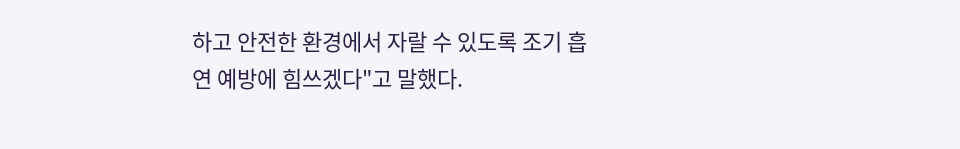하고 안전한 환경에서 자랄 수 있도록 조기 흡연 예방에 힘쓰겠다"고 말했다.